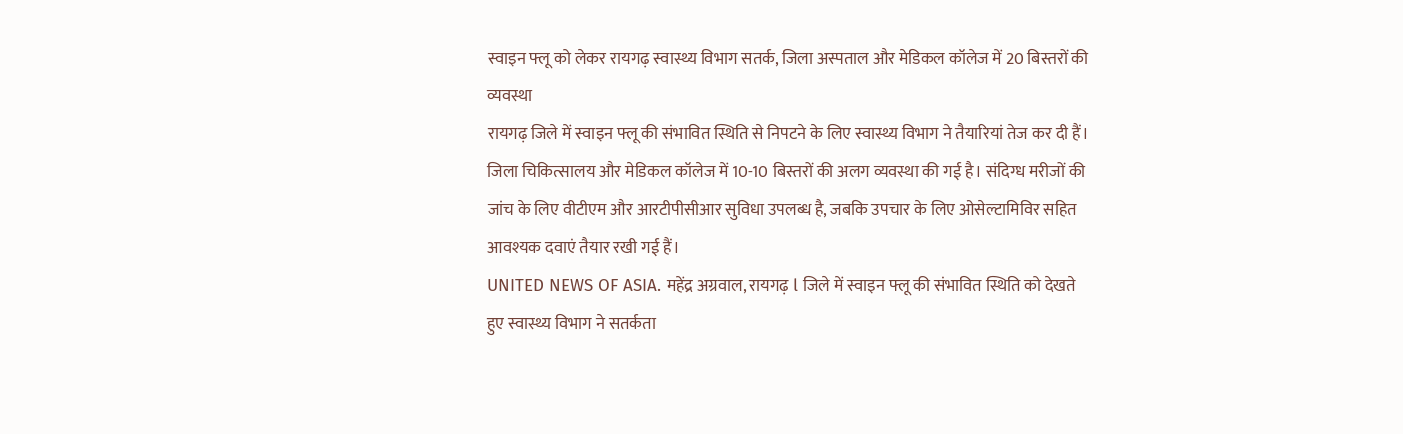स्वाइन फ्लू को लेकर रायगढ़ स्वास्थ्य विभाग सतर्क, जिला अस्पताल और मेडिकल कॉलेज में 20 बिस्तरों की व्यवस्था
रायगढ़ जिले में स्वाइन फ्लू की संभावित स्थिति से निपटने के लिए स्वास्थ्य विभाग ने तैयारियां तेज कर दी हैं। जिला चिकित्सालय और मेडिकल कॉलेज में 10-10 बिस्तरों की अलग व्यवस्था की गई है। संदिग्ध मरीजों की जांच के लिए वीटीएम और आरटीपीसीआर सुविधा उपलब्ध है, जबकि उपचार के लिए ओसेल्टामिविर सहित आवश्यक दवाएं तैयार रखी गई हैं।
UNITED NEWS OF ASIA. महेंद्र अग्रवाल, रायगढ़ l जिले में स्वाइन फ्लू की संभावित स्थिति को देखते हुए स्वास्थ्य विभाग ने सतर्कता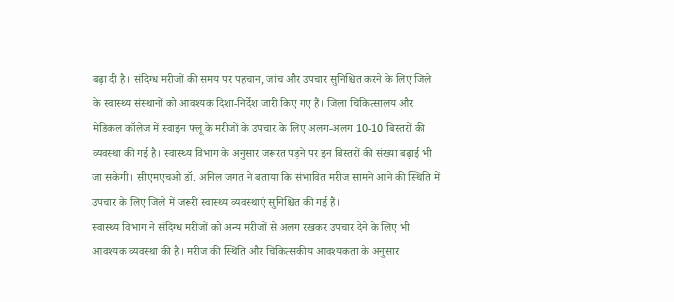बढ़ा दी है। संदिग्ध मरीजों की समय पर पहचान, जांच और उपचार सुनिश्चित करने के लिए जिले के स्वास्थ्य संस्थानों को आवश्यक दिशा-निर्देश जारी किए गए हैं। जिला चिकित्सालय और मेडिकल कॉलेज में स्वाइन फ्लू के मरीजों के उपचार के लिए अलग-अलग 10-10 बिस्तरों की व्यवस्था की गई है। स्वास्थ्य विभाग के अनुसार जरूरत पड़ने पर इन बिस्तरों की संख्या बढ़ाई भी जा सकेगी। सीएमएचओ डॉ. अनिल जगत ने बताया कि संभावित मरीज सामने आने की स्थिति में उपचार के लिए जिले में जरूरी स्वास्थ्य व्यवस्थाएं सुनिश्चित की गई हैं।
स्वास्थ्य विभाग ने संदिग्ध मरीजों को अन्य मरीजों से अलग रखकर उपचार देने के लिए भी आवश्यक व्यवस्था की है। मरीज की स्थिति और चिकित्सकीय आवश्यकता के अनुसार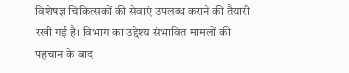विशेषज्ञ चिकित्सकों की सेवाएं उपलब्ध कराने की तैयारी रखी गई है। विभाग का उद्देश्य संभावित मामलों की पहचान के बाद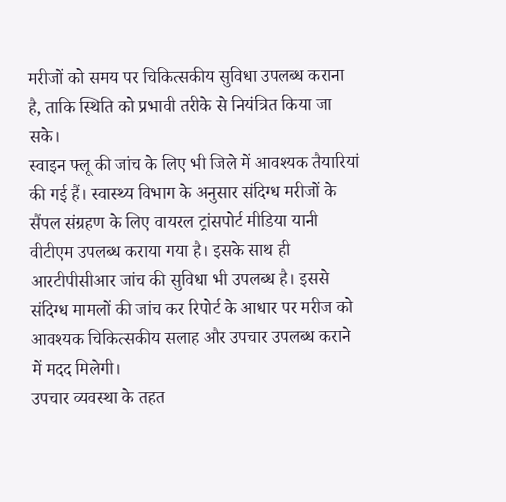मरीजों को समय पर चिकित्सकीय सुविधा उपलब्ध कराना है, ताकि स्थिति को प्रभावी तरीके से नियंत्रित किया जा सके।
स्वाइन फ्लू की जांच के लिए भी जिले में आवश्यक तैयारियां की गई हैं। स्वास्थ्य विभाग के अनुसार संदिग्ध मरीजों के सैंपल संग्रहण के लिए वायरल ट्रांसपोर्ट मीडिया यानी वीटीएम उपलब्ध कराया गया है। इसके साथ ही आरटीपीसीआर जांच की सुविधा भी उपलब्ध है। इससे संदिग्ध मामलों की जांच कर रिपोर्ट के आधार पर मरीज को आवश्यक चिकित्सकीय सलाह और उपचार उपलब्ध कराने में मदद मिलेगी।
उपचार व्यवस्था के तहत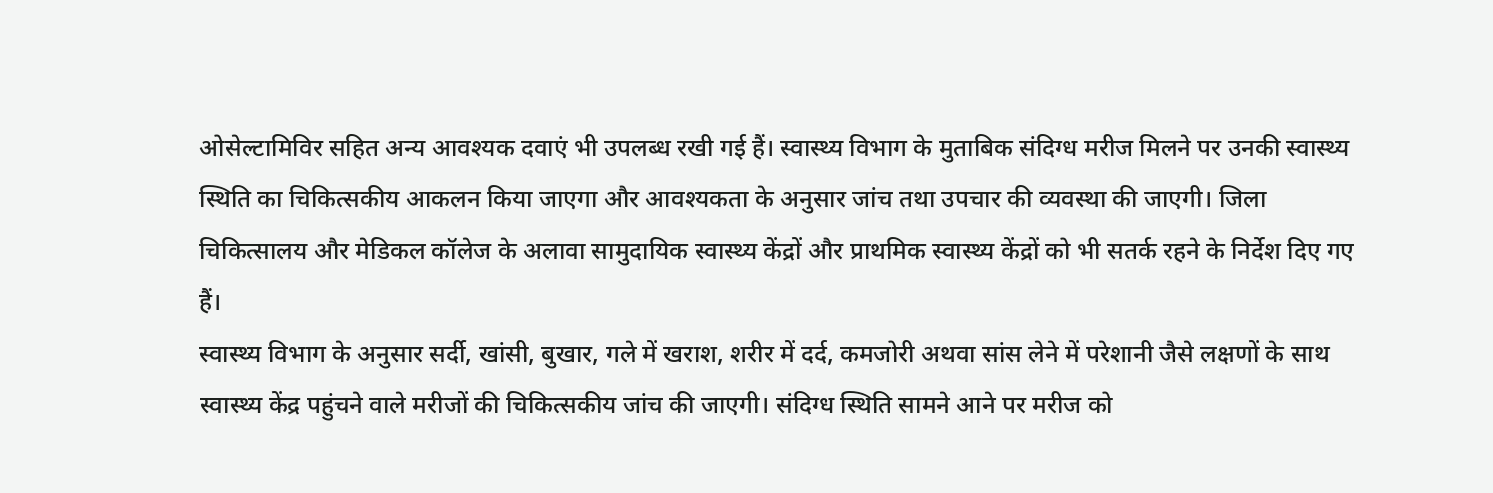ओसेल्टामिविर सहित अन्य आवश्यक दवाएं भी उपलब्ध रखी गई हैं। स्वास्थ्य विभाग के मुताबिक संदिग्ध मरीज मिलने पर उनकी स्वास्थ्य स्थिति का चिकित्सकीय आकलन किया जाएगा और आवश्यकता के अनुसार जांच तथा उपचार की व्यवस्था की जाएगी। जिला चिकित्सालय और मेडिकल कॉलेज के अलावा सामुदायिक स्वास्थ्य केंद्रों और प्राथमिक स्वास्थ्य केंद्रों को भी सतर्क रहने के निर्देश दिए गए हैं।
स्वास्थ्य विभाग के अनुसार सर्दी, खांसी, बुखार, गले में खराश, शरीर में दर्द, कमजोरी अथवा सांस लेने में परेशानी जैसे लक्षणों के साथ स्वास्थ्य केंद्र पहुंचने वाले मरीजों की चिकित्सकीय जांच की जाएगी। संदिग्ध स्थिति सामने आने पर मरीज को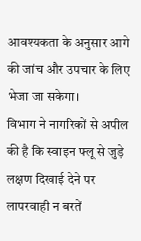आवश्यकता के अनुसार आगे की जांच और उपचार के लिए भेजा जा सकेगा।
विभाग ने नागरिकों से अपील की है कि स्वाइन फ्लू से जुड़े लक्षण दिखाई देने पर लापरवाही न बरतें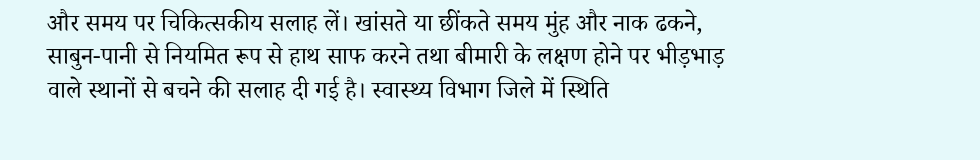और समय पर चिकित्सकीय सलाह लें। खांसते या छींकते समय मुंह और नाक ढकने, साबुन-पानी से नियमित रूप से हाथ साफ करने तथा बीमारी के लक्षण होने पर भीड़भाड़ वाले स्थानों से बचने की सलाह दी गई है। स्वास्थ्य विभाग जिले में स्थिति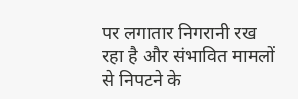पर लगातार निगरानी रख रहा है और संभावित मामलों से निपटने के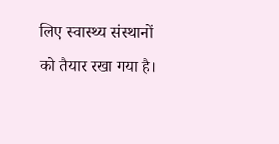लिए स्वास्थ्य संस्थानों को तैयार रखा गया है।